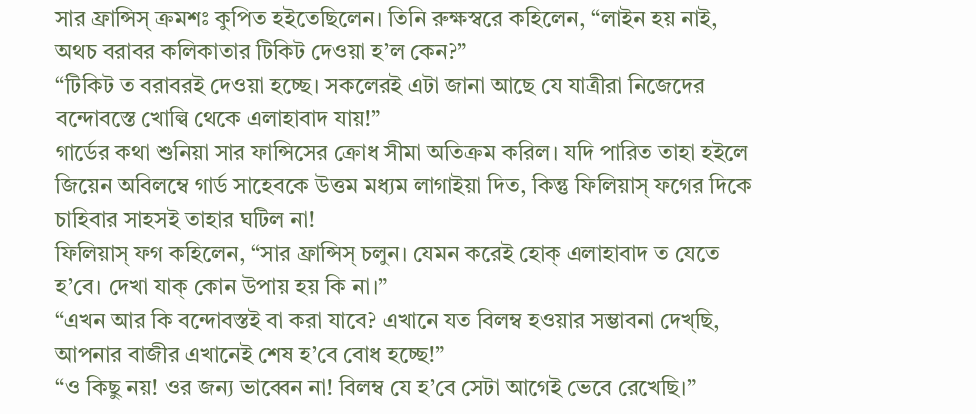সার ফ্রান্সিস্ ক্রমশঃ কুপিত হইতেছিলেন। তিনি রুক্ষস্বরে কহিলেন, “লাইন হয় নাই, অথচ বরাবর কলিকাতার টিকিট দেওয়া হ’ল কেন?”
“টিকিট ত বরাবরই দেওয়া হচ্ছে। সকলেরই এটা জানা আছে যে যাত্রীরা নিজেদের বন্দোবস্তে খোল্বি থেকে এলাহাবাদ যায়!”
গার্ডের কথা শুনিয়া সার ফান্সিসের ক্রোধ সীমা অতিক্রম করিল। যদি পারিত তাহা হইলে জিয়েন অবিলম্বে গার্ড সাহেবকে উত্তম মধ্যম লাগাইয়া দিত, কিন্তু ফিলিয়াস্ ফগের দিকে চাহিবার সাহসই তাহার ঘটিল না!
ফিলিয়াস্ ফগ কহিলেন, “সার ফ্রান্সিস্ চলুন। যেমন করেই হোক্ এলাহাবাদ ত যেতে হ’বে। দেখা যাক্ কোন উপায় হয় কি না।”
“এখন আর কি বন্দোবস্তই বা করা যাবে? এখানে যত বিলম্ব হওয়ার সম্ভাবনা দেখ্ছি, আপনার বাজীর এখানেই শেষ হ’বে বোধ হচ্ছে!”
“ও কিছু নয়! ওর জন্য ভাব্বেন না! বিলম্ব যে হ’বে সেটা আগেই ভেবে রেখেছি।”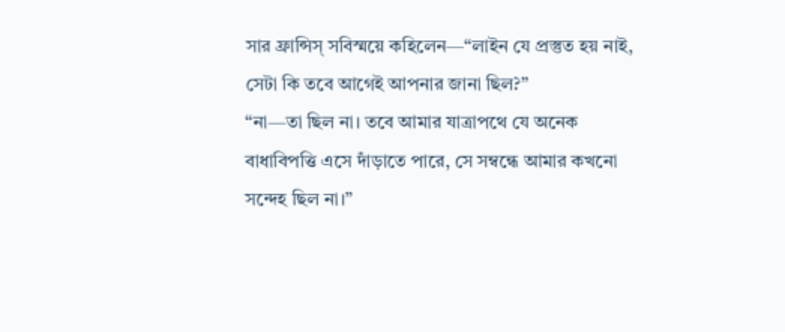সার ফ্রান্সিস্ সবিস্ময়ে কহিলেন—“লাইন যে প্রস্তুত হয় নাই, সেটা কি তবে আগেই আপনার জানা ছিল?”
“না—তা ছিল না। তবে আমার যাত্রাপথে যে অনেক বাধাবিপত্তি এসে দাঁড়াতে পারে, সে সম্বন্ধে আমার কখনো সন্দেহ ছিল না।”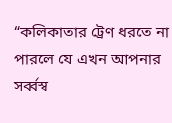“কলিকাতার ট্রেণ ধরতে না পারলে যে এখন আপনার সর্ব্বস্ব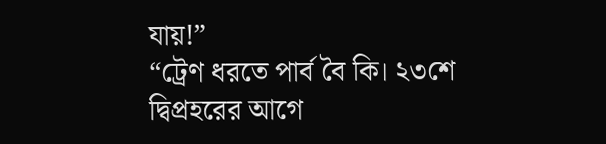যায়!”
“ট্রেণ ধরতে পার্ব বৈ কি। ২৩শে দ্বিপ্রহরের আগে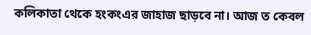কলিকাতা থেকে হংকংএর জাহাজ ছাড়বে না। আজ ত কেবল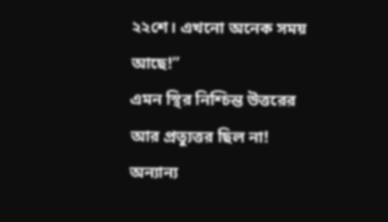২২শে। এখনো অনেক সময় আছে!”
এমন স্থির নিশ্চিন্ত উত্তরের আর প্রত্যুত্তর ছিল না! অন্যান্য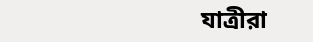যাত্রীরা